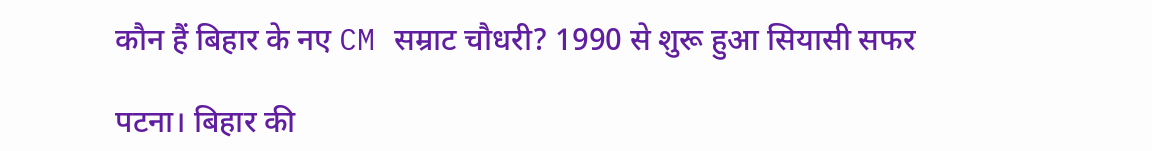कौन हैं बिहार के नए CM सम्राट चौधरी? 1990 से शुरू हुआ सियासी सफर

पटना। बिहार की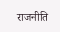राजनीति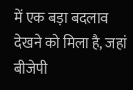में एक बड़ा बदलाव देखने को मिला है, जहां बीजेपी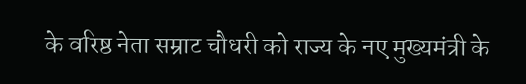के वरिष्ठ नेता सम्राट चौधरी को राज्य के नए मुख्यमंत्री के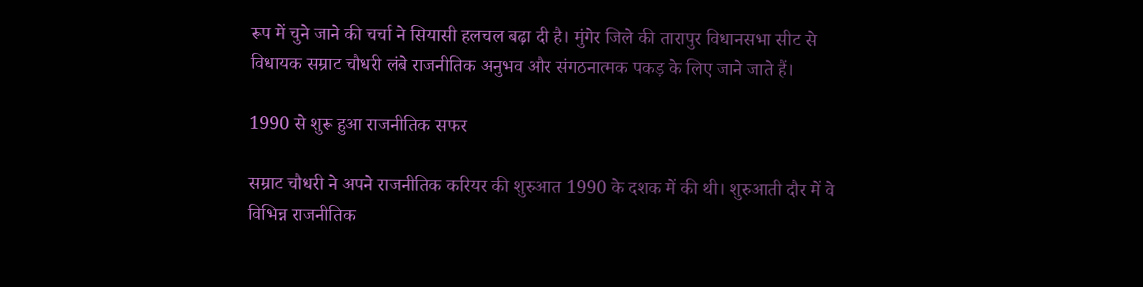रूप में चुने जाने की चर्चा ने सियासी हलचल बढ़ा दी है। मुंगेर जिले की तारापुर विधानसभा सीट से विधायक सम्राट चौधरी लंबे राजनीतिक अनुभव और संगठनात्मक पकड़ के लिए जाने जाते हैं।

1990 से शुरू हुआ राजनीतिक सफर

सम्राट चौधरी ने अपने राजनीतिक करियर की शुरुआत 1990 के दशक में की थी। शुरुआती दौर में वे विभिन्न राजनीतिक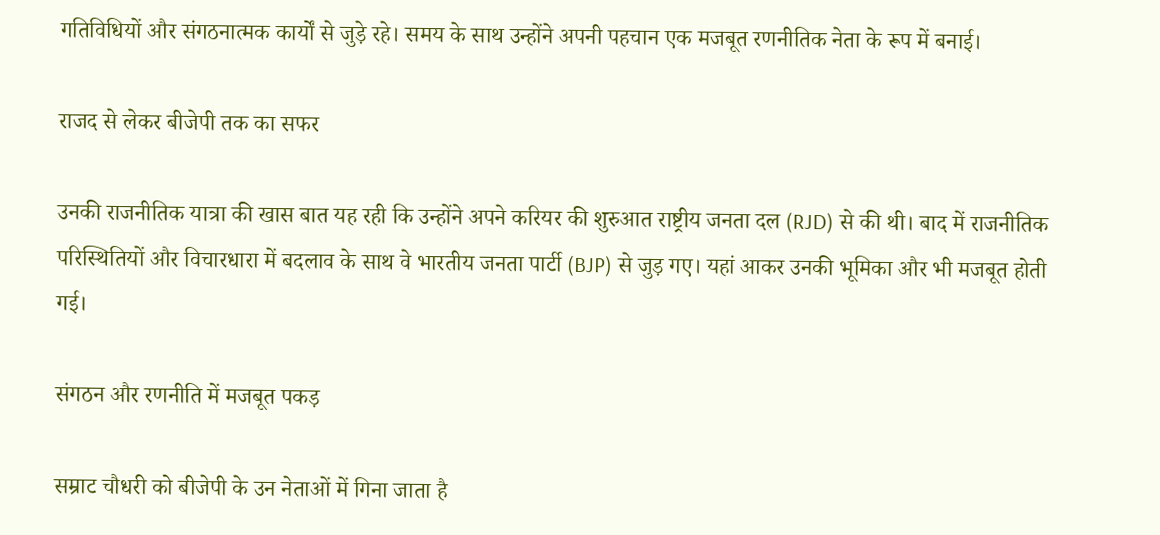गतिविधियों और संगठनात्मक कार्यों से जुड़े रहे। समय के साथ उन्होंने अपनी पहचान एक मजबूत रणनीतिक नेता के रूप में बनाई।

राजद से लेकर बीजेपी तक का सफर

उनकी राजनीतिक यात्रा की खास बात यह रही कि उन्होंने अपने करियर की शुरुआत राष्ट्रीय जनता दल (RJD) से की थी। बाद में राजनीतिक परिस्थितियों और विचारधारा में बदलाव के साथ वे भारतीय जनता पार्टी (BJP) से जुड़ गए। यहां आकर उनकी भूमिका और भी मजबूत होती गई।

संगठन और रणनीति में मजबूत पकड़

सम्राट चौधरी को बीजेपी के उन नेताओं में गिना जाता है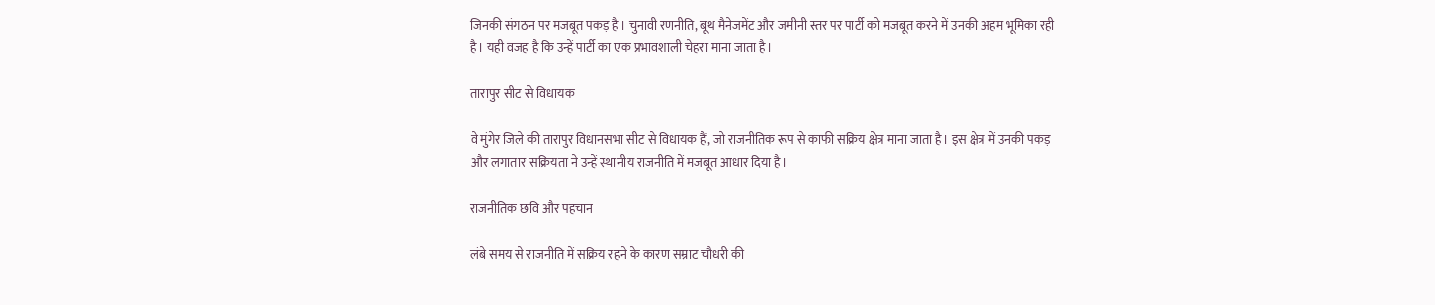जिनकी संगठन पर मजबूत पकड़ है। चुनावी रणनीति, बूथ मैनेजमेंट और जमीनी स्तर पर पार्टी को मजबूत करने में उनकी अहम भूमिका रही है। यही वजह है कि उन्हें पार्टी का एक प्रभावशाली चेहरा माना जाता है।

तारापुर सीट से विधायक

वे मुंगेर जिले की तारापुर विधानसभा सीट से विधायक हैं, जो राजनीतिक रूप से काफी सक्रिय क्षेत्र माना जाता है। इस क्षेत्र में उनकी पकड़ और लगातार सक्रियता ने उन्हें स्थानीय राजनीति में मजबूत आधार दिया है।

राजनीतिक छवि और पहचान

लंबे समय से राजनीति में सक्रिय रहने के कारण सम्राट चौधरी की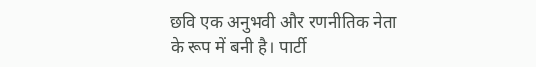छवि एक अनुभवी और रणनीतिक नेता के रूप में बनी है। पार्टी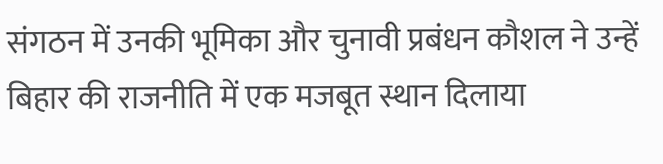संगठन में उनकी भूमिका और चुनावी प्रबंधन कौशल ने उन्हें बिहार की राजनीति में एक मजबूत स्थान दिलाया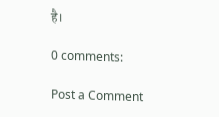है।

0 comments:

Post a Comment